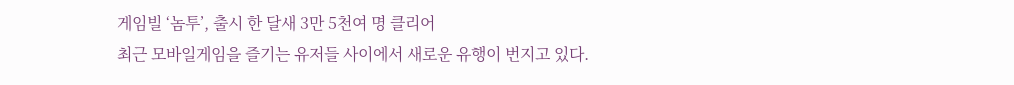게임빌 ‘놈투’, 출시 한 달새 3만 5천여 명 클리어
최근 모바일게임을 즐기는 유저들 사이에서 새로운 유행이 번지고 있다.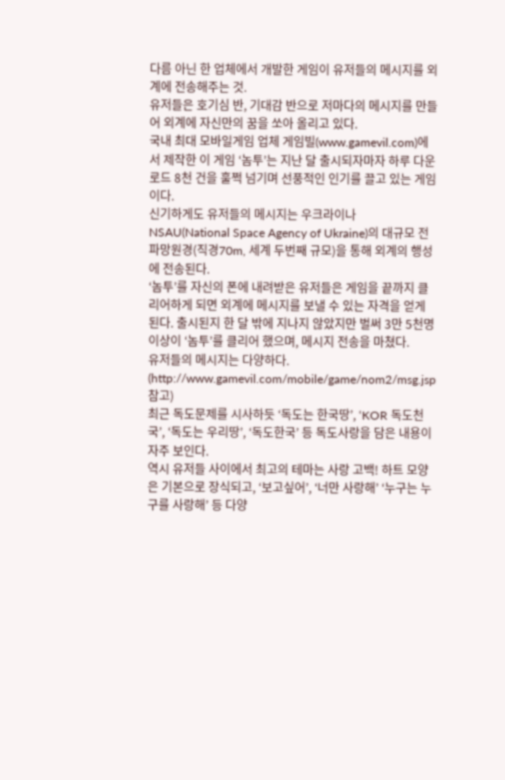다름 아닌 한 업체에서 개발한 게임이 유저들의 메시지를 외계에 전송해주는 것.
유저들은 호기심 반, 기대감 반으로 저마다의 메시지를 만들어 외계에 자신만의 꿈을 쏘아 올리고 있다.
국내 최대 모바일게임 업체 게임빌(www.gamevil.com)에서 제작한 이 게임 ‘놈투’는 지난 달 출시되자마자 하루 다운로드 8천 건을 훌쩍 넘기며 선풍적인 인기를 끌고 있는 게임이다.
신기하게도 유저들의 메시지는 우크라이나 NSAU(National Space Agency of Ukraine)의 대규모 전파망원경(직경70m, 세계 두번째 규모)을 통해 외계의 행성에 전송된다.
‘놈투’를 자신의 폰에 내려받은 유저들은 게임을 끝까지 클리어하게 되면 외계에 메시지를 보낼 수 있는 자격을 얻게 된다. 출시된지 한 달 밖에 지나지 않았지만 벌써 3만 5천명 이상이 ‘놈투’를 클리어 했으며, 메시지 전송을 마쳤다.
유저들의 메시지는 다양하다. (http://www.gamevil.com/mobile/game/nom2/msg.jsp 참고)
최근 독도문제를 시사하듯 ‘독도는 한국땅’, ‘KOR 독도천국’, ‘독도는 우리땅’, ‘독도한국’ 등 독도사랑을 담은 내용이 자주 보인다.
역시 유저들 사이에서 최고의 테마는 사랑 고백! 하트 모양은 기본으로 장식되고, ‘보고싶어’, ‘너만 사랑해’ ‘누구는 누구를 사랑해’ 등 다양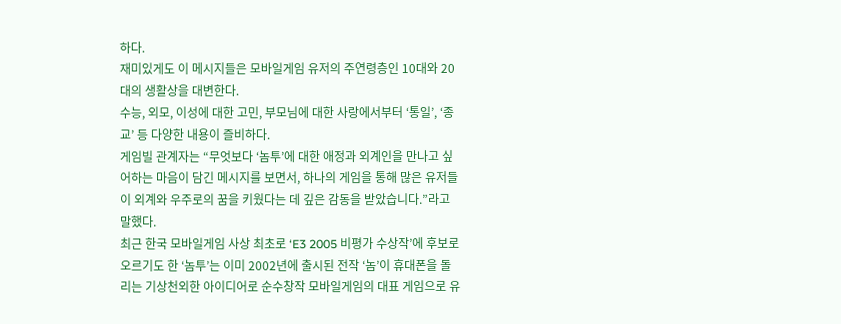하다.
재미있게도 이 메시지들은 모바일게임 유저의 주연령층인 10대와 20대의 생활상을 대변한다.
수능, 외모, 이성에 대한 고민, 부모님에 대한 사랑에서부터 ‘통일’, ‘종교’ 등 다양한 내용이 즐비하다.
게임빌 관계자는 “무엇보다 ‘놈투’에 대한 애정과 외계인을 만나고 싶어하는 마음이 담긴 메시지를 보면서, 하나의 게임을 통해 많은 유저들이 외계와 우주로의 꿈을 키웠다는 데 깊은 감동을 받았습니다.”라고 말했다.
최근 한국 모바일게임 사상 최초로 ‘E3 2005 비평가 수상작’에 후보로 오르기도 한 ‘놈투’는 이미 2002년에 출시된 전작 ‘놈’이 휴대폰을 돌리는 기상천외한 아이디어로 순수창작 모바일게임의 대표 게임으로 유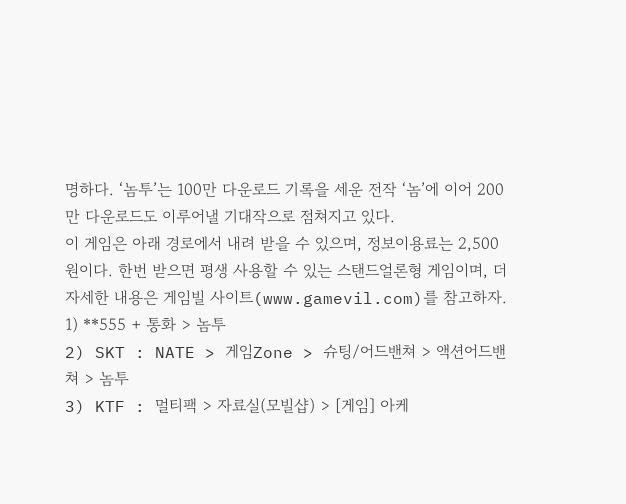명하다. ‘놈투’는 100만 다운로드 기록을 세운 전작 ‘놈’에 이어 200만 다운로드도 이루어낼 기대작으로 점쳐지고 있다.
이 게임은 아래 경로에서 내려 받을 수 있으며, 정보이용료는 2,500원이다. 한번 받으면 평생 사용할 수 있는 스탠드얼론형 게임이며, 더 자세한 내용은 게임빌 사이트(www.gamevil.com)를 참고하자.
1) **555 + 통화 > 놈투
2) SKT : NATE > 게임Zone > 슈팅/어드밴쳐 > 액션어드밴쳐 > 놈투
3) KTF : 멀티팩 > 자료실(모빌샵) > [게임] 아케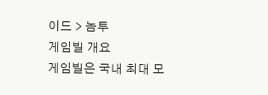이드 > 놈투
게임빌 개요
게임빌은 국내 최대 모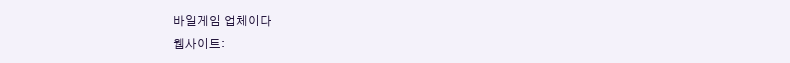바일게임 업체이다
웹사이트: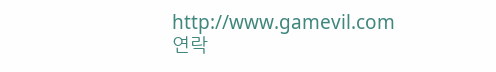http://www.gamevil.com
연락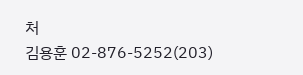처
김용훈 02-876-5252(203)